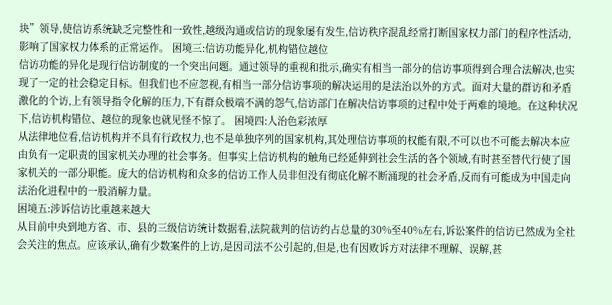块”领导,使信访系统缺乏完整性和一致性,越级沟通或信访的现象屡有发生,信访秩序混乱经常打断国家权力部门的程序性活动,影响了国家权力体系的正常运作。 困境三:信访功能异化,机构错位越位
信访功能的异化是现行信访制度的一个突出问题。通过领导的重视和批示,确实有相当一部分的信访事项得到合理合法解决,也实现了一定的社会稳定目标。但我们也不应忽视,有相当一部分信访事项的解决运用的是法治以外的方式。面对大量的群访和矛盾激化的个访,上有领导指令化解的压力,下有群众极端不满的怨气,信访部门在解决信访事项的过程中处于两难的境地。在这种状况下,信访机构错位、越位的现象也就见怪不惊了。 困境四:人治色彩浓厚
从法律地位看,信访机构并不具有行政权力,也不是单独序列的国家机构,其处理信访事项的权能有限,不可以也不可能去解决本应由负有一定职责的国家机关办理的社会事务。但事实上信访机构的触角已经延伸到社会生活的各个领域,有时甚至替代行使了国家机关的一部分职能。庞大的信访机构和众多的信访工作人员非但没有彻底化解不断涌现的社会矛盾,反而有可能成为中国走向法治化进程中的一股消解力量。
困境五:涉诉信访比重越来越大
从目前中央到地方省、市、县的三级信访统计数据看,法院裁判的信访约占总量的30%至40%左右,诉讼案件的信访已然成为全社会关注的焦点。应该承认,确有少数案件的上访,是因司法不公引起的,但是,也有因败诉方对法律不理解、误解,甚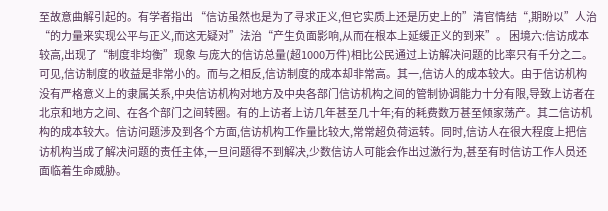至故意曲解引起的。有学者指出 “信访虽然也是为了寻求正义,但它实质上还是历史上的”清官情结“,期盼以”人治“的力量来实现公平与正义,而这无疑对”法治“产生负面影响,从而在根本上延缓正义的到来”。 困境六:信访成本较高,出现了“制度非均衡”现象 与庞大的信访总量(超1000万件)相比公民通过上访解决问题的比率只有千分之二。可见,信访制度的收益是非常小的。而与之相反,信访制度的成本却非常高。其一,信访人的成本较大。由于信访机构没有严格意义上的隶属关系,中央信访机构对地方及中央各部门信访机构之间的管制协调能力十分有限,导致上访者在北京和地方之间、在各个部门之间转圈。有的上访者上访几年甚至几十年;有的耗费数万甚至倾家荡产。其二信访机构的成本较大。信访问题涉及到各个方面,信访机构工作量比较大,常常超负荷运转。同时,信访人在很大程度上把信访机构当成了解决问题的责任主体,一旦问题得不到解决,少数信访人可能会作出过激行为,甚至有时信访工作人员还面临着生命威胁。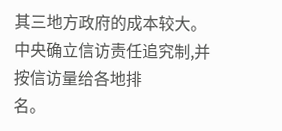其三地方政府的成本较大。中央确立信访责任追究制,并按信访量给各地排
名。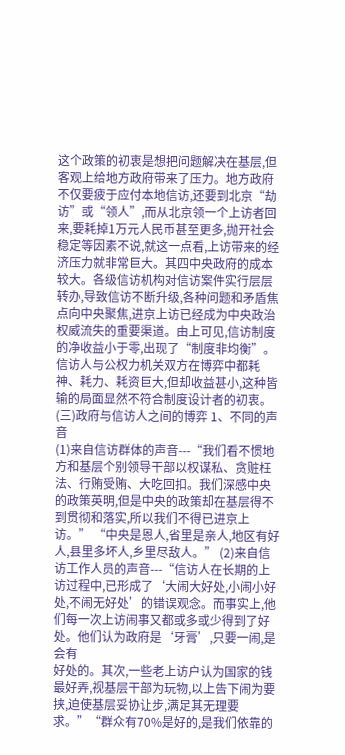这个政策的初衷是想把问题解决在基层,但客观上给地方政府带来了压力。地方政府不仅要疲于应付本地信访,还要到北京“劫访”或“领人”,而从北京领一个上访者回来,要耗掉1万元人民币甚至更多,抛开社会稳定等因素不说,就这一点看,上访带来的经济压力就非常巨大。其四中央政府的成本较大。各级信访机构对信访案件实行层层转办,导致信访不断升级,各种问题和矛盾焦点向中央聚焦,进京上访已经成为中央政治权威流失的重要渠道。由上可见,信访制度的净收益小于零,出现了“制度非均衡”。信访人与公权力机关双方在博弈中都耗神、耗力、耗资巨大,但却收益甚小,这种皆输的局面显然不符合制度设计者的初衷。 (三)政府与信访人之间的博弈 1、不同的声音
(1)来自信访群体的声音---“我们看不惯地方和基层个别领导干部以权谋私、贪赃枉法、行贿受贿、大吃回扣。我们深感中央的政策英明,但是中央的政策却在基层得不到贯彻和落实,所以我们不得已进京上访。” “中央是恩人,省里是亲人,地区有好人,县里多坏人,乡里尽敌人。” (2)来自信访工作人员的声音---“信访人在长期的上访过程中,已形成了‘大闹大好处,小闹小好处,不闹无好处’的错误观念。而事实上,他们每一次上访闹事又都或多或少得到了好处。他们认为政府是‘牙膏’,只要一闹,是会有
好处的。其次,一些老上访户认为国家的钱最好弄,视基层干部为玩物,以上告下闹为要挟,迫使基层妥协让步,满足其无理要求。”“群众有70%是好的,是我们依靠的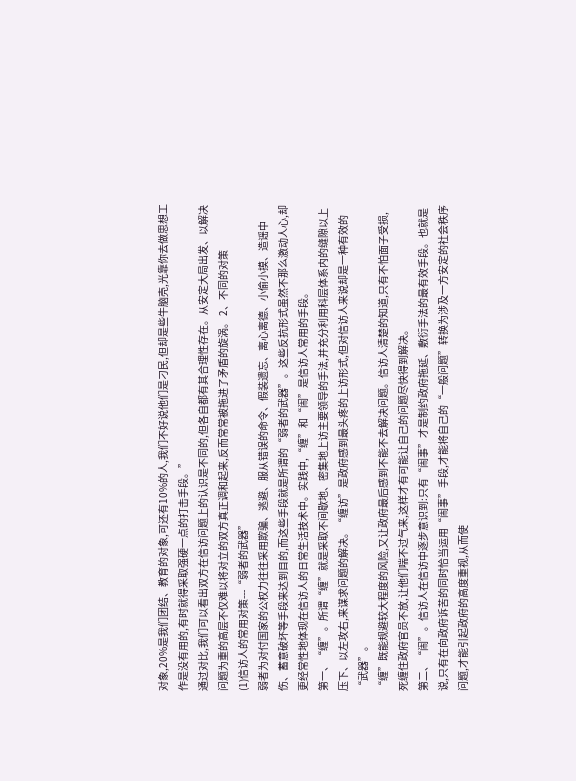对象,20%是我们团结、教育的对象,可还有10%的人,我们不好说他们是刁民,但却是些牛脑壳,光靠你去做思想工作是没有用的,有时就得采取强硬一点的打击手段。”
通过对比,我们可以看出双方在信访问题上的认识是不同的,但各自都有其合理性存在。从安定大局出发、以解决问题为重的高层不仅难以将对立的双方真正调和起来,反而常常被拖进了矛盾的旋涡。 2、不同的对策
(1)信访人的常用对策---“弱者的武器”
弱者为对付国家的公权力往往采用欺骗、逃避、服从错误的命令、假装遗忘、离心离德、小偷小摸、造谣中伤、蓄意破坏等手段来达到目的,而这些手段就是所谓的“弱者的武器”。这些反抗形式虽然不那么激动人心,却更经常性地体现在信访人的日常生活技术中。实践中,“缠”和“闹”是信访人常用的手段。
第一、“缠”。所谓“缠”就是采取不间歇地、密集地上访主要领导的手法,并充分利用科层体系内的缝隙以上压下、以左攻右,来谋求问题的解决。“缠访”是政府感到最头疼的上访形式,但对信访人来说却是一种有效的“武器”。
“缠”既能规避较大程度的风险,又让政府最后感到不能不去解决问题。信访人清楚的知道,只有不怕面子受损,死缠住政府官员不放,让他们喘不过气来,这样才有可能让自己的问题尽快得到解决。
第二、“闹”。信访人在信访中逐步意识到:只有“闹事”才是制约政府拖延、敷衍手法的最有效手段。也就是说,只有在向政府诉苦的同时恰当运用“闹事”手段,才能将自己的“一般问题”转换为涉及一方安定的社会秩序问题,才能引起政府的高度重视,从而使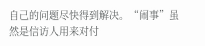自己的问题尽快得到解决。“闹事”虽然是信访人用来对付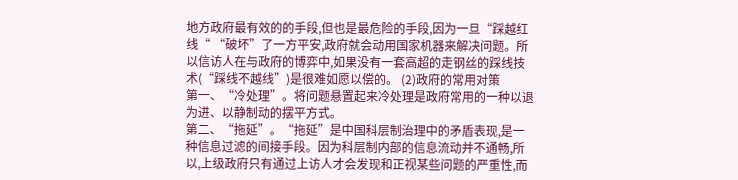地方政府最有效的的手段,但也是最危险的手段,因为一旦“踩越红线“ “破坏”了一方平安,政府就会动用国家机器来解决问题。所以信访人在与政府的博弈中,如果没有一套高超的走钢丝的踩线技术(“踩线不越线”)是很难如愿以偿的。 (2)政府的常用对策
第一、“冷处理”。将问题悬置起来冷处理是政府常用的一种以退为进、以静制动的摆平方式。
第二、“拖延”。“拖延”是中国科层制治理中的矛盾表现,是一种信息过滤的间接手段。因为科层制内部的信息流动并不通畅,所以,上级政府只有通过上访人才会发现和正视某些问题的严重性,而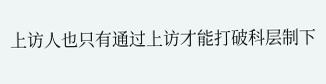上访人也只有通过上访才能打破科层制下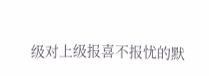级对上级报喜不报忧的默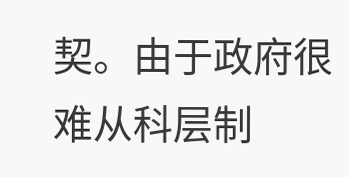契。由于政府很难从科层制